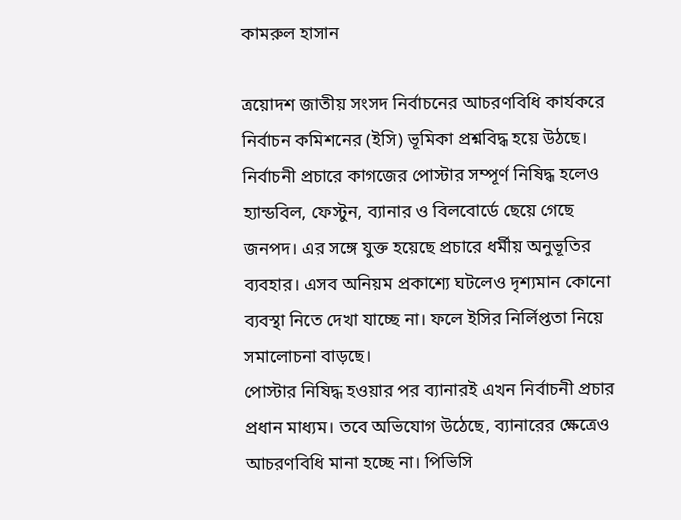কামরুল হাসান

ত্রয়োদশ জাতীয় সংসদ নির্বাচনের আচরণবিধি কার্যকরে নির্বাচন কমিশনের (ইসি) ভূমিকা প্রশ্নবিদ্ধ হয়ে উঠছে। নির্বাচনী প্রচারে কাগজের পোস্টার সম্পূর্ণ নিষিদ্ধ হলেও হ্যান্ডবিল, ফেস্টুন, ব্যানার ও বিলবোর্ডে ছেয়ে গেছে জনপদ। এর সঙ্গে যুক্ত হয়েছে প্রচারে ধর্মীয় অনুভূতির ব্যবহার। এসব অনিয়ম প্রকাশ্যে ঘটলেও দৃশ্যমান কোনো ব্যবস্থা নিতে দেখা যাচ্ছে না। ফলে ইসির নির্লিপ্ততা নিয়ে সমালোচনা বাড়ছে।
পোস্টার নিষিদ্ধ হওয়ার পর ব্যানারই এখন নির্বাচনী প্রচার প্রধান মাধ্যম। তবে অভিযোগ উঠেছে, ব্যানারের ক্ষেত্রেও আচরণবিধি মানা হচ্ছে না। পিভিসি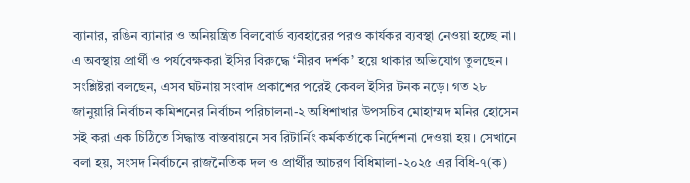ব্যানার, রঙিন ব্যানার ও অনিয়ন্ত্রিত বিলবোর্ড ব্যবহারের পরও কার্যকর ব্যবস্থা নেওয়া হচ্ছে না। এ অবস্থায় প্রার্থী ও পর্যবেক্ষকরা ইসির বিরুদ্ধে ‘নীরব দর্শক’ হয়ে থাকার অভিযোগ তুলছেন।
সংশ্লিষ্টরা বলছেন, এসব ঘটনায় সংবাদ প্রকাশের পরেই কেবল ইসির টনক নড়ে। গত ২৮ জানুয়ারি নির্বাচন কমিশনের নির্বাচন পরিচালনা-২ অধিশাখার উপসচিব মোহাম্মদ মনির হোসেন সই করা এক চিঠিতে সিদ্ধান্ত বাস্তবায়নে সব রিটার্নিং কর্মকর্তাকে নির্দেশনা দেওয়া হয়। সেখানে বলা হয়, সংসদ নির্বাচনে রাজনৈতিক দল ও প্রার্থীর আচরণ বিধিমালা-২০২৫ এর বিধি-৭(ক)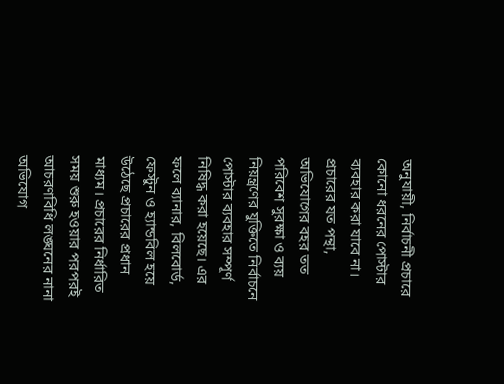অনুযায়ী, নির্বাচনী প্রচারে কোনো ধরনের পোস্টার ব্যবহার করা যাবে না।
প্রচারের যত পন্থা, অভিযোগের বহর তত
পরিবেশ সুরক্ষা ও ব্যয় নিয়ন্ত্রণের যুক্তিতে নির্বাচনে পোস্টার ব্যবহার সম্পূর্ণ নিষিদ্ধ করা হয়েছে। এর ফলে ব্যানার, বিলবোর্ড, ফেস্টুন ও হ্যান্ডবিল হয়ে উঠেছে প্রচারের প্রধান মাধ্যম। প্রচারের নির্ধারিত সময় শুরু হওয়ার পরপরই আচরণবিধি লঙ্ঘনের নানা অভিযোগ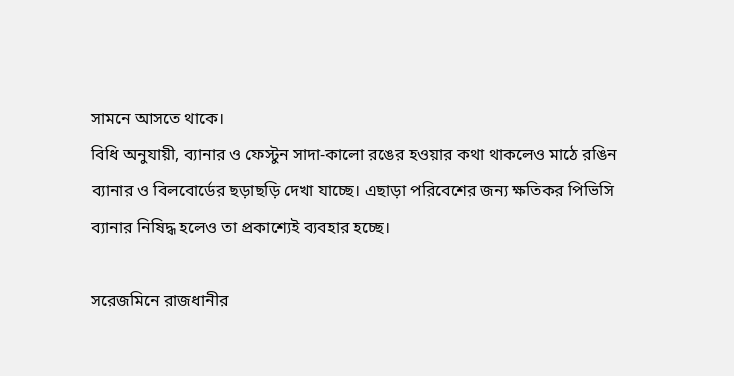সামনে আসতে থাকে।
বিধি অনুযায়ী, ব্যানার ও ফেস্টুন সাদা-কালো রঙের হওয়ার কথা থাকলেও মাঠে রঙিন ব্যানার ও বিলবোর্ডের ছড়াছড়ি দেখা যাচ্ছে। এছাড়া পরিবেশের জন্য ক্ষতিকর পিভিসি ব্যানার নিষিদ্ধ হলেও তা প্রকাশ্যেই ব্যবহার হচ্ছে।

সরেজমিনে রাজধানীর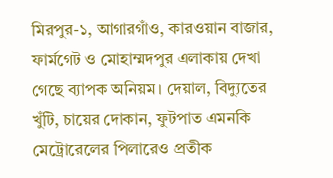মিরপুর-১, আগারগাঁও, কারওয়ান বাজার, ফার্মগেট ও মোহাম্মদপুর এলাকায় দেখা গেছে ব্যাপক অনিয়ম। দেয়াল, বিদ্যুতের খুঁটি, চায়ের দোকান, ফুটপাত এমনকি মেট্রোরেলের পিলারেও প্রতীক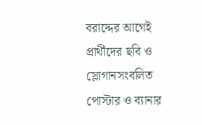বরাদ্দের আগেই প্রার্থীদের ছবি ও স্লোগানসংবলিত পোস্টার ও ব্যানার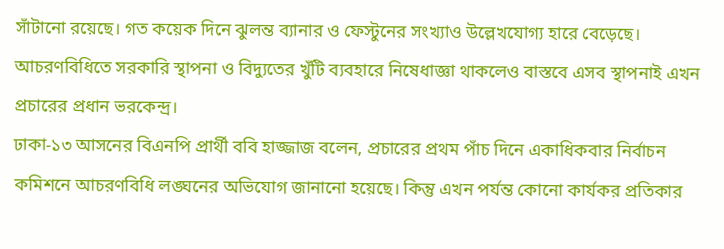সাঁটানো রয়েছে। গত কয়েক দিনে ঝুলন্ত ব্যানার ও ফেস্টুনের সংখ্যাও উল্লেখযোগ্য হারে বেড়েছে। আচরণবিধিতে সরকারি স্থাপনা ও বিদ্যুতের খুঁটি ব্যবহারে নিষেধাজ্ঞা থাকলেও বাস্তবে এসব স্থাপনাই এখন প্রচারের প্রধান ভরকেন্দ্র।
ঢাকা-১৩ আসনের বিএনপি প্রার্থী ববি হাজ্জাজ বলেন, প্রচারের প্রথম পাঁচ দিনে একাধিকবার নির্বাচন কমিশনে আচরণবিধি লঙ্ঘনের অভিযোগ জানানো হয়েছে। কিন্তু এখন পর্যন্ত কোনো কার্যকর প্রতিকার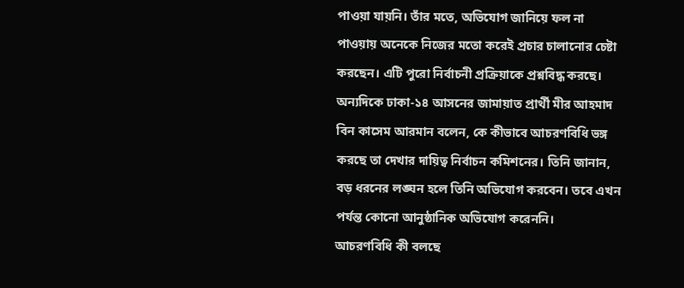পাওয়া যায়নি। তাঁর মতে, অভিযোগ জানিয়ে ফল না পাওয়ায় অনেকে নিজের মতো করেই প্রচার চালানোর চেষ্টা করছেন। এটি পুরো নির্বাচনী প্রক্রিয়াকে প্রশ্নবিদ্ধ করছে। অন্যদিকে ঢাকা-১৪ আসনের জামায়াত প্রার্থী মীর আহমাদ বিন কাসেম আরমান বলেন, কে কীভাবে আচরণবিধি ভঙ্গ করছে তা দেখার দায়িত্ব নির্বাচন কমিশনের। তিনি জানান, বড় ধরনের লঙ্ঘন হলে তিনি অভিযোগ করবেন। তবে এখন পর্যন্ত কোনো আনুষ্ঠানিক অভিযোগ করেননি।
আচরণবিধি কী বলছে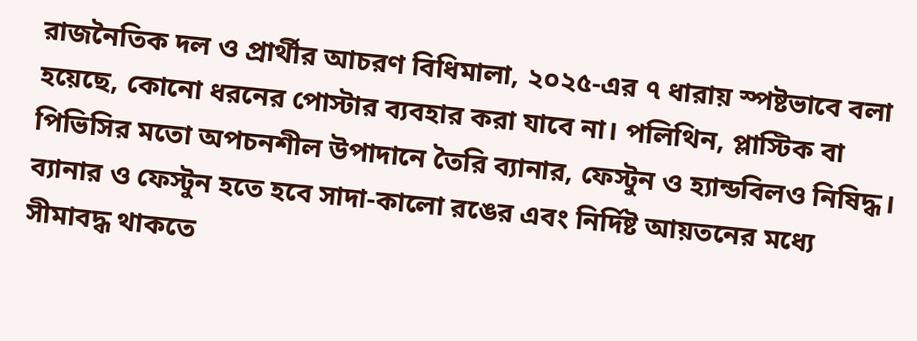রাজনৈতিক দল ও প্রার্থীর আচরণ বিধিমালা, ২০২৫-এর ৭ ধারায় স্পষ্টভাবে বলা হয়েছে, কোনো ধরনের পোস্টার ব্যবহার করা যাবে না। পলিথিন, প্লাস্টিক বা পিভিসির মতো অপচনশীল উপাদানে তৈরি ব্যানার, ফেস্টুন ও হ্যান্ডবিলও নিষিদ্ধ। ব্যানার ও ফেস্টুন হতে হবে সাদা-কালো রঙের এবং নির্দিষ্ট আয়তনের মধ্যে সীমাবদ্ধ থাকতে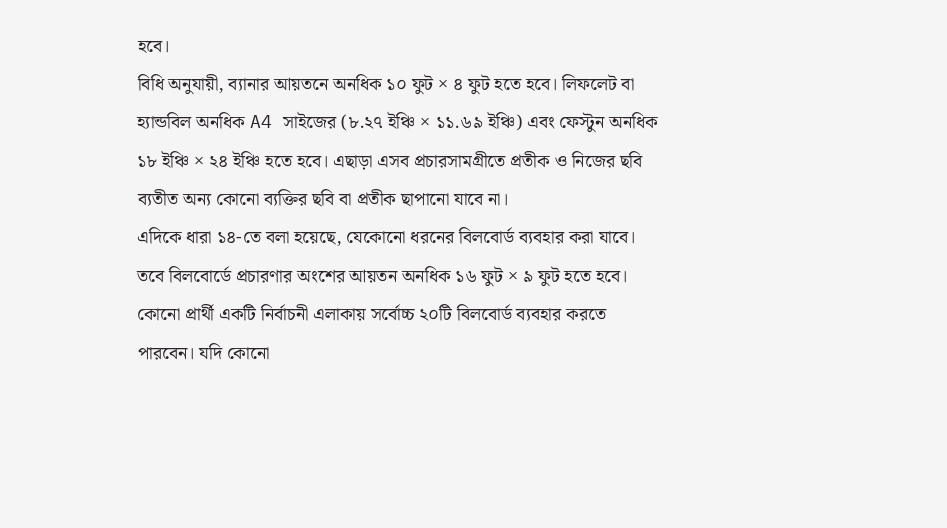হবে।
বিধি অনুযায়ী, ব্যানার আয়তনে অনধিক ১০ ফুট × ৪ ফুট হতে হবে। লিফলেট বা হ্যান্ডবিল অনধিক A4 সাইজের (৮.২৭ ইঞ্চি × ১১.৬৯ ইঞ্চি) এবং ফেস্টুন অনধিক ১৮ ইঞ্চি × ২৪ ইঞ্চি হতে হবে। এছাড়া এসব প্রচারসামগ্রীতে প্রতীক ও নিজের ছবি ব্যতীত অন্য কোনো ব্যক্তির ছবি বা প্রতীক ছাপানো যাবে না।
এদিকে ধারা ১৪-তে বলা হয়েছে, যেকোনো ধরনের বিলবোর্ড ব্যবহার করা যাবে। তবে বিলবোর্ডে প্রচারণার অংশের আয়তন অনধিক ১৬ ফুট × ৯ ফুট হতে হবে। কোনো প্রার্থী একটি নির্বাচনী এলাকায় সর্বোচ্চ ২০টি বিলবোর্ড ব্যবহার করতে পারবেন। যদি কোনো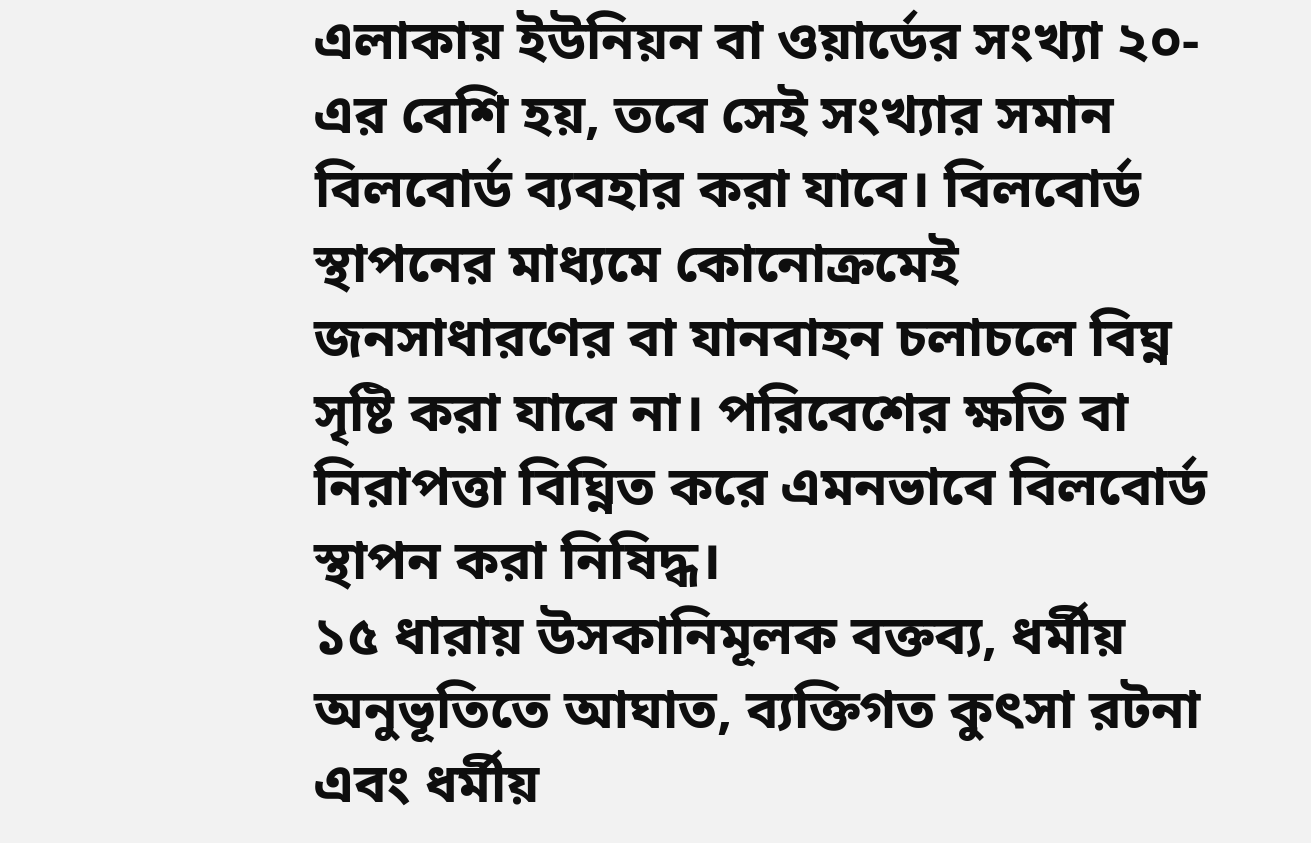এলাকায় ইউনিয়ন বা ওয়ার্ডের সংখ্যা ২০-এর বেশি হয়, তবে সেই সংখ্যার সমান বিলবোর্ড ব্যবহার করা যাবে। বিলবোর্ড স্থাপনের মাধ্যমে কোনোক্রমেই জনসাধারণের বা যানবাহন চলাচলে বিঘ্ন সৃষ্টি করা যাবে না। পরিবেশের ক্ষতি বা নিরাপত্তা বিঘ্নিত করে এমনভাবে বিলবোর্ড স্থাপন করা নিষিদ্ধ।
১৫ ধারায় উসকানিমূলক বক্তব্য, ধর্মীয় অনুভূতিতে আঘাত, ব্যক্তিগত কুৎসা রটনা এবং ধর্মীয়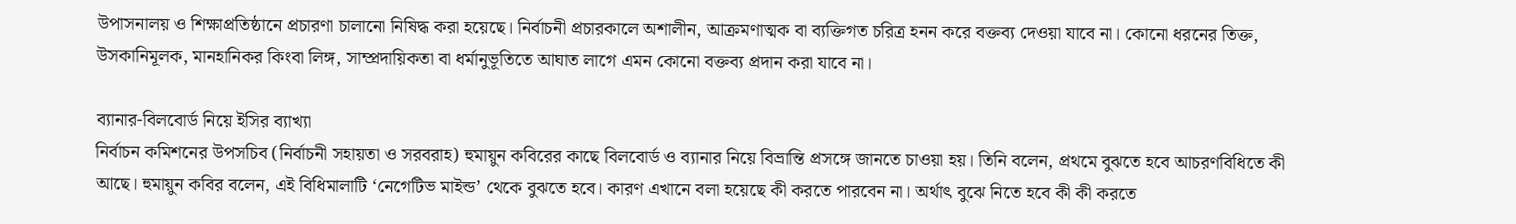উপাসনালয় ও শিক্ষাপ্রতিষ্ঠানে প্রচারণা চালানো নিষিদ্ধ করা হয়েছে। নির্বাচনী প্রচারকালে অশালীন, আক্রমণাত্মক বা ব্যক্তিগত চরিত্র হনন করে বক্তব্য দেওয়া যাবে না। কোনো ধরনের তিক্ত, উসকানিমূলক, মানহানিকর কিংবা লিঙ্গ, সাম্প্রদায়িকতা বা ধর্মানুভূতিতে আঘাত লাগে এমন কোনো বক্তব্য প্রদান করা যাবে না।

ব্যানার-বিলবোর্ড নিয়ে ইসির ব্যাখ্যা
নির্বাচন কমিশনের উপসচিব (নির্বাচনী সহায়তা ও সরবরাহ) হুমায়ুন কবিরের কাছে বিলবোর্ড ও ব্যানার নিয়ে বিভ্রান্তি প্রসঙ্গে জানতে চাওয়া হয়। তিনি বলেন, প্রথমে বুঝতে হবে আচরণবিধিতে কী আছে। হুমায়ুন কবির বলেন, এই বিধিমালাটি ‘নেগেটিভ মাইন্ড’ থেকে বুঝতে হবে। কারণ এখানে বলা হয়েছে কী করতে পারবেন না। অর্থাৎ বুঝে নিতে হবে কী কী করতে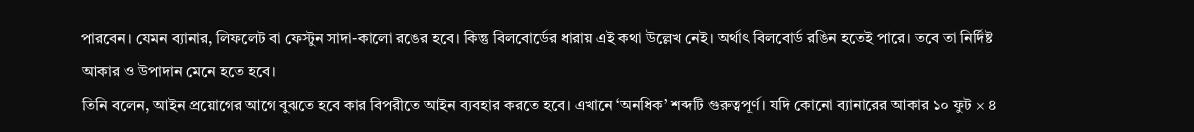পারবেন। যেমন ব্যানার, লিফলেট বা ফেস্টুন সাদা-কালো রঙের হবে। কিন্তু বিলবোর্ডের ধারায় এই কথা উল্লেখ নেই। অর্থাৎ বিলবোর্ড রঙিন হতেই পারে। তবে তা নির্দিষ্ট আকার ও উপাদান মেনে হতে হবে।
তিনি বলেন, আইন প্রয়োগের আগে বুঝতে হবে কার বিপরীতে আইন ব্যবহার করতে হবে। এখানে ‘অনধিক’ শব্দটি গুরুত্বপূর্ণ। যদি কোনো ব্যানারের আকার ১০ ফুট × ৪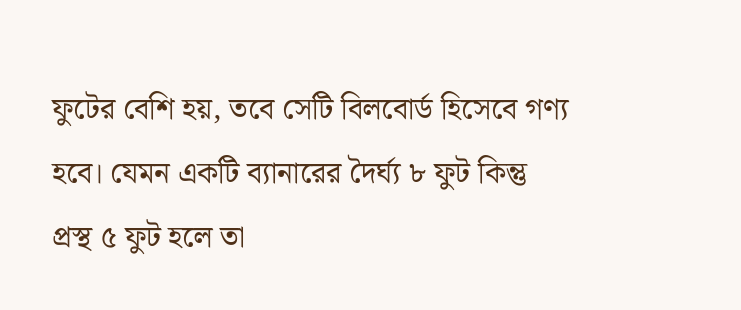ফুটের বেশি হয়, তবে সেটি বিলবোর্ড হিসেবে গণ্য হবে। যেমন একটি ব্যানারের দৈর্ঘ্য ৮ ফুট কিন্তু প্রস্থ ৫ ফুট হলে তা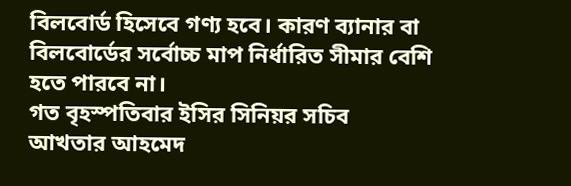বিলবোর্ড হিসেবে গণ্য হবে। কারণ ব্যানার বা বিলবোর্ডের সর্বোচ্চ মাপ নির্ধারিত সীমার বেশি হতে পারবে না।
গত বৃহস্পতিবার ইসির সিনিয়র সচিব আখতার আহমেদ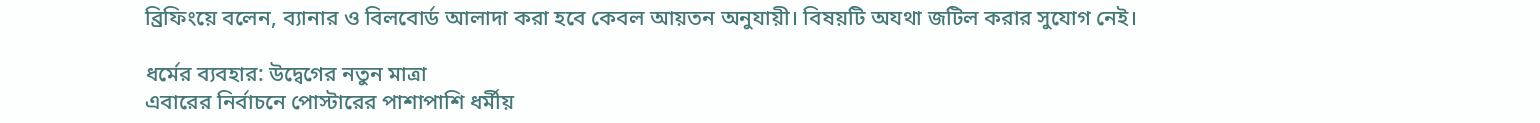ব্রিফিংয়ে বলেন, ব্যানার ও বিলবোর্ড আলাদা করা হবে কেবল আয়তন অনুযায়ী। বিষয়টি অযথা জটিল করার সুযোগ নেই।

ধর্মের ব্যবহার: উদ্বেগের নতুন মাত্রা
এবারের নির্বাচনে পোস্টারের পাশাপাশি ধর্মীয়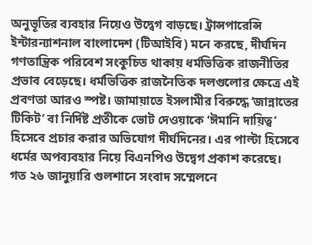অনুভূতির ব্যবহার নিয়েও উদ্বেগ বাড়ছে। ট্রান্সপারেন্সি ইন্টারন্যাশনাল বাংলাদেশ (টিআইবি) মনে করছে, দীর্ঘদিন গণতান্ত্রিক পরিবেশ সংকুচিত থাকায় ধর্মভিত্তিক রাজনীতির প্রভাব বেড়েছে। ধর্মভিত্তিক রাজনৈতিক দলগুলোর ক্ষেত্রে এই প্রবণতা আরও স্পষ্ট। জামায়াতে ইসলামীর বিরুদ্ধে ‘জান্নাতের টিকিট’ বা নির্দিষ্ট প্রতীকে ভোট দেওয়াকে ‘ঈমানি দায়িত্ব’ হিসেবে প্রচার করার অভিযোগ দীর্ঘদিনের। এর পাল্টা হিসেবে ধর্মের অপব্যবহার নিয়ে বিএনপিও উদ্বেগ প্রকাশ করেছে।
গত ২৬ জানুয়ারি গুলশানে সংবাদ সম্মেলনে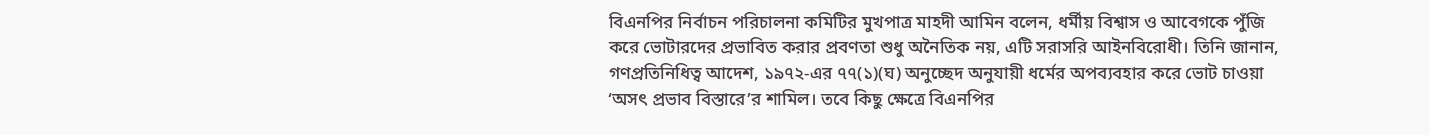বিএনপির নির্বাচন পরিচালনা কমিটির মুখপাত্র মাহদী আমিন বলেন, ধর্মীয় বিশ্বাস ও আবেগকে পুঁজি করে ভোটারদের প্রভাবিত করার প্রবণতা শুধু অনৈতিক নয়, এটি সরাসরি আইনবিরোধী। তিনি জানান, গণপ্রতিনিধিত্ব আদেশ, ১৯৭২-এর ৭৭(১)(ঘ) অনুচ্ছেদ অনুযায়ী ধর্মের অপব্যবহার করে ভোট চাওয়া ‘অসৎ প্রভাব বিস্তারে’র শামিল। তবে কিছু ক্ষেত্রে বিএনপির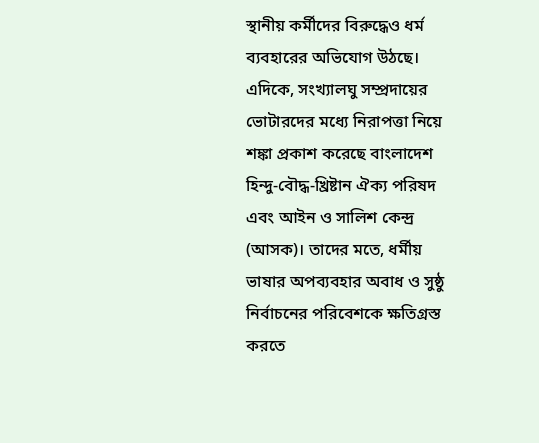স্থানীয় কর্মীদের বিরুদ্ধেও ধর্ম ব্যবহারের অভিযোগ উঠছে।
এদিকে, সংখ্যালঘু সম্প্রদায়ের ভোটারদের মধ্যে নিরাপত্তা নিয়ে শঙ্কা প্রকাশ করেছে বাংলাদেশ হিন্দু-বৌদ্ধ-খ্রিষ্টান ঐক্য পরিষদ এবং আইন ও সালিশ কেন্দ্র (আসক)। তাদের মতে, ধর্মীয় ভাষার অপব্যবহার অবাধ ও সুষ্ঠু নির্বাচনের পরিবেশকে ক্ষতিগ্রস্ত করতে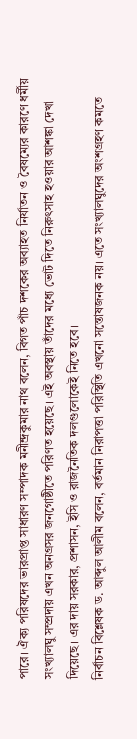পারে। ঐক্য পরিষদের ভারপ্রাপ্ত সাধারণ সম্পাদক মনীন্দ্রকুমার নাথ বলেন, বিগত পাঁচ দশকের অব্যাহত নির্যাতন ও বৈষম্যের কারণে ধর্মীয় সংখ্যালঘু সম্প্রদায় এখন অনগ্রসর জনগোষ্ঠীতে পরিণত হয়েছে। এই অবস্থায় তাঁদের মধ্যে ভোট দিতে নিরুৎসাহ হওয়ার আশঙ্কা দেখা দিয়েছে। এর দায় সরকার, প্রশাসন, ইসি ও রাজনৈতিক দলগুলোকেই নিতে হবে।
নির্বাচন বিশ্লেষক ড. আব্দুল আলীম বলেন, বর্তমান নিরাপত্তা পরিস্থিতি এখনো সন্তোষজনক নয়। এতে সংখ্যালঘুদের অংশগ্রহণ কমতে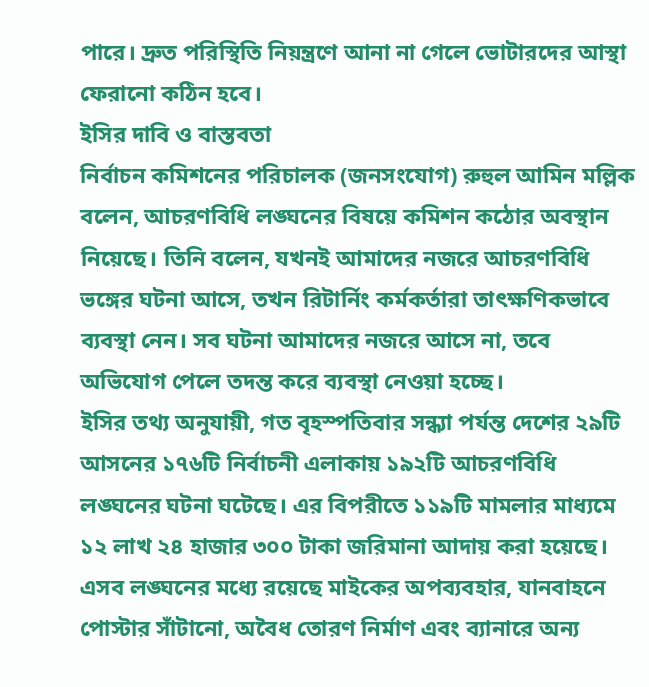পারে। দ্রুত পরিস্থিতি নিয়ন্ত্রণে আনা না গেলে ভোটারদের আস্থা ফেরানো কঠিন হবে।
ইসির দাবি ও বাস্তবতা
নির্বাচন কমিশনের পরিচালক (জনসংযোগ) রুহুল আমিন মল্লিক বলেন, আচরণবিধি লঙ্ঘনের বিষয়ে কমিশন কঠোর অবস্থান নিয়েছে। তিনি বলেন, যখনই আমাদের নজরে আচরণবিধি ভঙ্গের ঘটনা আসে, তখন রিটার্নিং কর্মকর্তারা তাৎক্ষণিকভাবে ব্যবস্থা নেন। সব ঘটনা আমাদের নজরে আসে না, তবে অভিযোগ পেলে তদন্ত করে ব্যবস্থা নেওয়া হচ্ছে।
ইসির তথ্য অনুযায়ী, গত বৃহস্পতিবার সন্ধ্যা পর্যন্ত দেশের ২৯টি আসনের ১৭৬টি নির্বাচনী এলাকায় ১৯২টি আচরণবিধি লঙ্ঘনের ঘটনা ঘটেছে। এর বিপরীতে ১১৯টি মামলার মাধ্যমে ১২ লাখ ২৪ হাজার ৩০০ টাকা জরিমানা আদায় করা হয়েছে। এসব লঙ্ঘনের মধ্যে রয়েছে মাইকের অপব্যবহার, যানবাহনে পোস্টার সাঁটানো, অবৈধ তোরণ নির্মাণ এবং ব্যানারে অন্য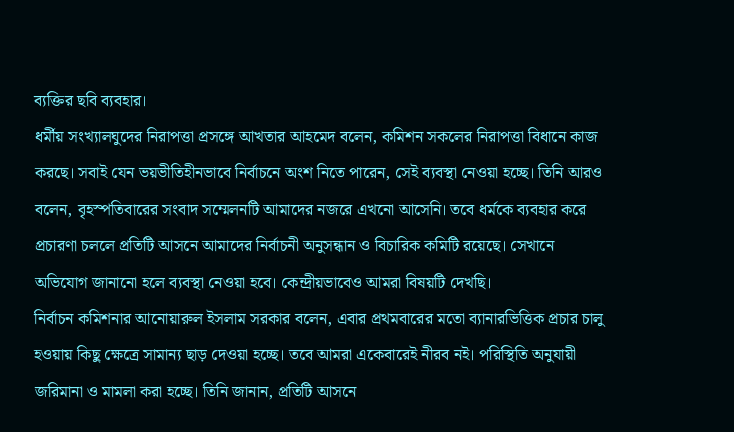ব্যক্তির ছবি ব্যবহার।
ধর্মীয় সংখ্যালঘুদের নিরাপত্তা প্রসঙ্গে আখতার আহমেদ বলেন, কমিশন সকলের নিরাপত্তা বিধানে কাজ করছে। সবাই যেন ভয়ভীতিহীনভাবে নির্বাচনে অংশ নিতে পারেন, সেই ব্যবস্থা নেওয়া হচ্ছে। তিনি আরও বলেন, বৃহস্পতিবারের সংবাদ সম্মেলনটি আমাদের নজরে এখনো আসেনি। তবে ধর্মকে ব্যবহার করে প্রচারণা চললে প্রতিটি আসনে আমাদের নির্বাচনী অনুসন্ধান ও বিচারিক কমিটি রয়েছে। সেখানে অভিযোগ জানানো হলে ব্যবস্থা নেওয়া হবে। কেন্দ্রীয়ভাবেও আমরা বিষয়টি দেখছি।
নির্বাচন কমিশনার আনোয়ারুল ইসলাম সরকার বলেন, এবার প্রথমবারের মতো ব্যানারভিত্তিক প্রচার চালু হওয়ায় কিছু ক্ষেত্রে সামান্য ছাড় দেওয়া হচ্ছে। তবে আমরা একেবারেই নীরব নই। পরিস্থিতি অনুযায়ী জরিমানা ও মামলা করা হচ্ছে। তিনি জানান, প্রতিটি আসনে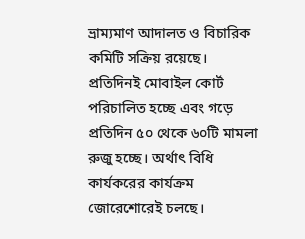ভ্রাম্যমাণ আদালত ও বিচারিক কমিটি সক্রিয় রয়েছে। প্রতিদিনই মোবাইল কোর্ট পরিচালিত হচ্ছে এবং গড়ে প্রতিদিন ৫০ থেকে ৬০টি মামলা রুজু হচ্ছে। অর্থাৎ বিধি কার্যকরের কার্যক্রম জোরেশোরেই চলছে।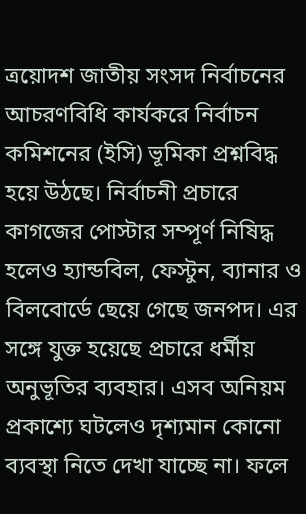ত্রয়োদশ জাতীয় সংসদ নির্বাচনের আচরণবিধি কার্যকরে নির্বাচন কমিশনের (ইসি) ভূমিকা প্রশ্নবিদ্ধ হয়ে উঠছে। নির্বাচনী প্রচারে কাগজের পোস্টার সম্পূর্ণ নিষিদ্ধ হলেও হ্যান্ডবিল, ফেস্টুন, ব্যানার ও বিলবোর্ডে ছেয়ে গেছে জনপদ। এর সঙ্গে যুক্ত হয়েছে প্রচারে ধর্মীয় অনুভূতির ব্যবহার। এসব অনিয়ম প্রকাশ্যে ঘটলেও দৃশ্যমান কোনো ব্যবস্থা নিতে দেখা যাচ্ছে না। ফলে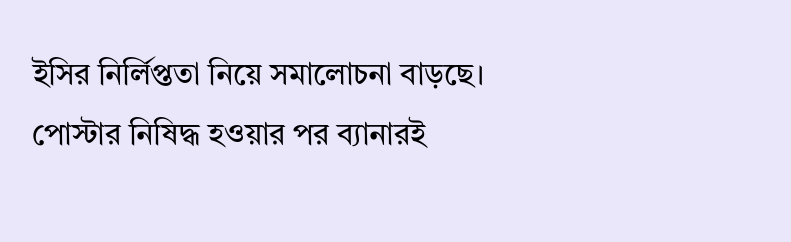ইসির নির্লিপ্ততা নিয়ে সমালোচনা বাড়ছে।
পোস্টার নিষিদ্ধ হওয়ার পর ব্যানারই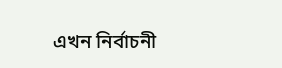এখন নির্বাচনী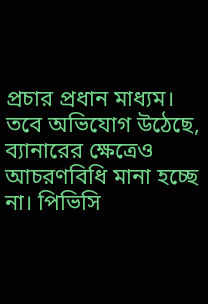প্রচার প্রধান মাধ্যম। তবে অভিযোগ উঠেছে, ব্যানারের ক্ষেত্রেও আচরণবিধি মানা হচ্ছে না। পিভিসি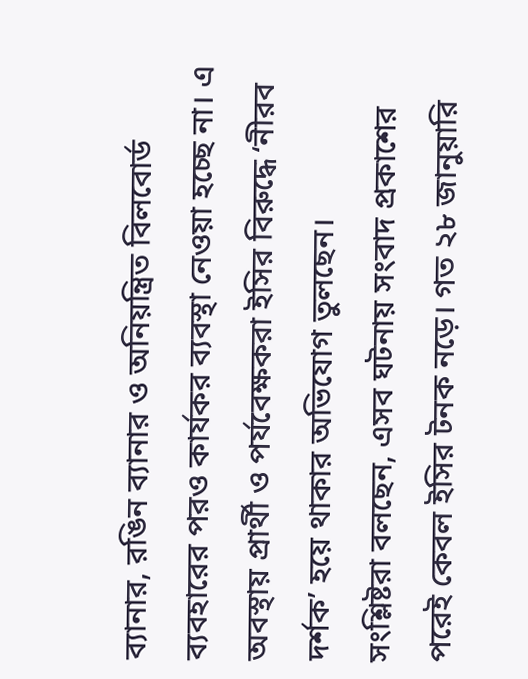ব্যানার, রঙিন ব্যানার ও অনিয়ন্ত্রিত বিলবোর্ড ব্যবহারের পরও কার্যকর ব্যবস্থা নেওয়া হচ্ছে না। এ অবস্থায় প্রার্থী ও পর্যবেক্ষকরা ইসির বিরুদ্ধে ‘নীরব দর্শক’ হয়ে থাকার অভিযোগ তুলছেন।
সংশ্লিষ্টরা বলছেন, এসব ঘটনায় সংবাদ প্রকাশের পরেই কেবল ইসির টনক নড়ে। গত ২৮ জানুয়ারি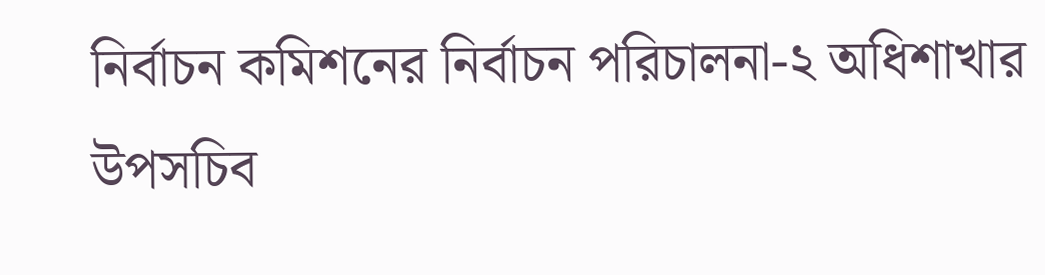নির্বাচন কমিশনের নির্বাচন পরিচালনা-২ অধিশাখার উপসচিব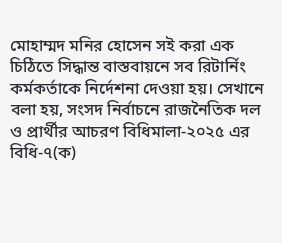মোহাম্মদ মনির হোসেন সই করা এক চিঠিতে সিদ্ধান্ত বাস্তবায়নে সব রিটার্নিং কর্মকর্তাকে নির্দেশনা দেওয়া হয়। সেখানে বলা হয়, সংসদ নির্বাচনে রাজনৈতিক দল ও প্রার্থীর আচরণ বিধিমালা-২০২৫ এর বিধি-৭(ক)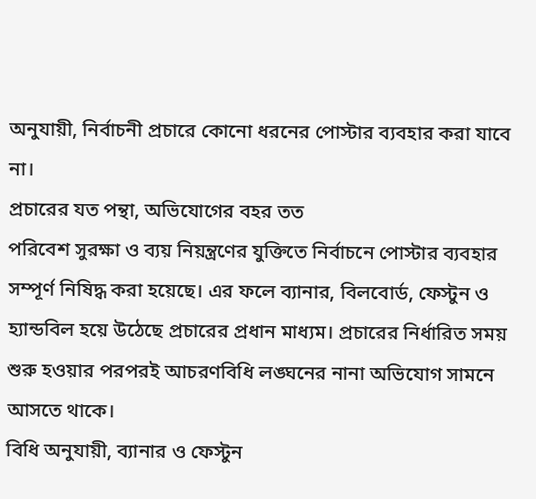অনুযায়ী, নির্বাচনী প্রচারে কোনো ধরনের পোস্টার ব্যবহার করা যাবে না।
প্রচারের যত পন্থা, অভিযোগের বহর তত
পরিবেশ সুরক্ষা ও ব্যয় নিয়ন্ত্রণের যুক্তিতে নির্বাচনে পোস্টার ব্যবহার সম্পূর্ণ নিষিদ্ধ করা হয়েছে। এর ফলে ব্যানার, বিলবোর্ড, ফেস্টুন ও হ্যান্ডবিল হয়ে উঠেছে প্রচারের প্রধান মাধ্যম। প্রচারের নির্ধারিত সময় শুরু হওয়ার পরপরই আচরণবিধি লঙ্ঘনের নানা অভিযোগ সামনে আসতে থাকে।
বিধি অনুযায়ী, ব্যানার ও ফেস্টুন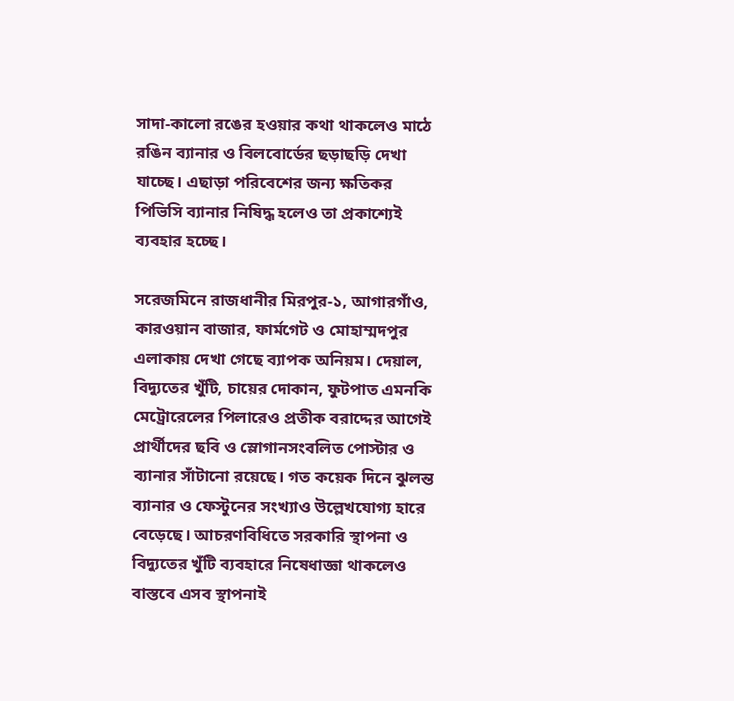সাদা-কালো রঙের হওয়ার কথা থাকলেও মাঠে রঙিন ব্যানার ও বিলবোর্ডের ছড়াছড়ি দেখা যাচ্ছে। এছাড়া পরিবেশের জন্য ক্ষতিকর পিভিসি ব্যানার নিষিদ্ধ হলেও তা প্রকাশ্যেই ব্যবহার হচ্ছে।

সরেজমিনে রাজধানীর মিরপুর-১, আগারগাঁও, কারওয়ান বাজার, ফার্মগেট ও মোহাম্মদপুর এলাকায় দেখা গেছে ব্যাপক অনিয়ম। দেয়াল, বিদ্যুতের খুঁটি, চায়ের দোকান, ফুটপাত এমনকি মেট্রোরেলের পিলারেও প্রতীক বরাদ্দের আগেই প্রার্থীদের ছবি ও স্লোগানসংবলিত পোস্টার ও ব্যানার সাঁটানো রয়েছে। গত কয়েক দিনে ঝুলন্ত ব্যানার ও ফেস্টুনের সংখ্যাও উল্লেখযোগ্য হারে বেড়েছে। আচরণবিধিতে সরকারি স্থাপনা ও বিদ্যুতের খুঁটি ব্যবহারে নিষেধাজ্ঞা থাকলেও বাস্তবে এসব স্থাপনাই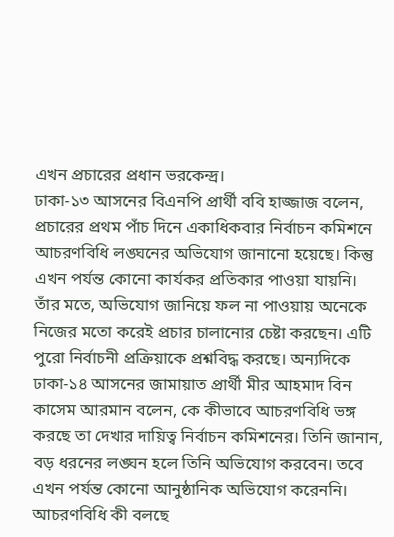এখন প্রচারের প্রধান ভরকেন্দ্র।
ঢাকা-১৩ আসনের বিএনপি প্রার্থী ববি হাজ্জাজ বলেন, প্রচারের প্রথম পাঁচ দিনে একাধিকবার নির্বাচন কমিশনে আচরণবিধি লঙ্ঘনের অভিযোগ জানানো হয়েছে। কিন্তু এখন পর্যন্ত কোনো কার্যকর প্রতিকার পাওয়া যায়নি। তাঁর মতে, অভিযোগ জানিয়ে ফল না পাওয়ায় অনেকে নিজের মতো করেই প্রচার চালানোর চেষ্টা করছেন। এটি পুরো নির্বাচনী প্রক্রিয়াকে প্রশ্নবিদ্ধ করছে। অন্যদিকে ঢাকা-১৪ আসনের জামায়াত প্রার্থী মীর আহমাদ বিন কাসেম আরমান বলেন, কে কীভাবে আচরণবিধি ভঙ্গ করছে তা দেখার দায়িত্ব নির্বাচন কমিশনের। তিনি জানান, বড় ধরনের লঙ্ঘন হলে তিনি অভিযোগ করবেন। তবে এখন পর্যন্ত কোনো আনুষ্ঠানিক অভিযোগ করেননি।
আচরণবিধি কী বলছে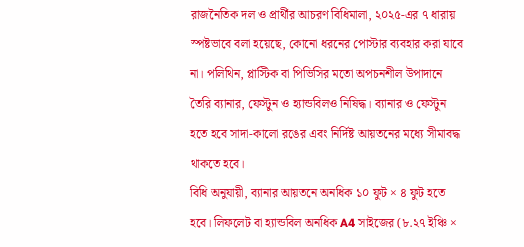রাজনৈতিক দল ও প্রার্থীর আচরণ বিধিমালা, ২০২৫-এর ৭ ধারায় স্পষ্টভাবে বলা হয়েছে, কোনো ধরনের পোস্টার ব্যবহার করা যাবে না। পলিথিন, প্লাস্টিক বা পিভিসির মতো অপচনশীল উপাদানে তৈরি ব্যানার, ফেস্টুন ও হ্যান্ডবিলও নিষিদ্ধ। ব্যানার ও ফেস্টুন হতে হবে সাদা-কালো রঙের এবং নির্দিষ্ট আয়তনের মধ্যে সীমাবদ্ধ থাকতে হবে।
বিধি অনুযায়ী, ব্যানার আয়তনে অনধিক ১০ ফুট × ৪ ফুট হতে হবে। লিফলেট বা হ্যান্ডবিল অনধিক A4 সাইজের (৮.২৭ ইঞ্চি ×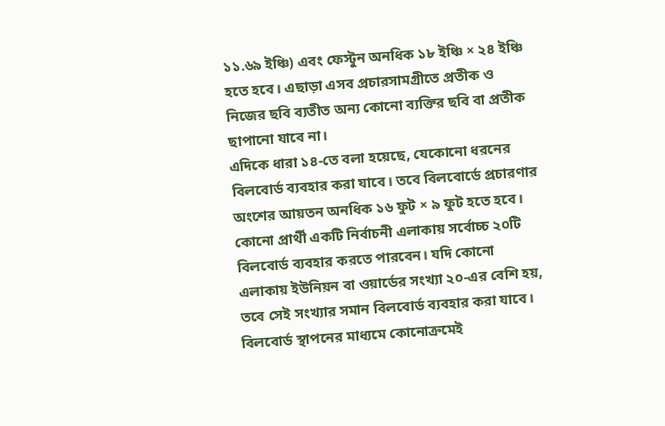১১.৬৯ ইঞ্চি) এবং ফেস্টুন অনধিক ১৮ ইঞ্চি × ২৪ ইঞ্চি হতে হবে। এছাড়া এসব প্রচারসামগ্রীতে প্রতীক ও নিজের ছবি ব্যতীত অন্য কোনো ব্যক্তির ছবি বা প্রতীক ছাপানো যাবে না।
এদিকে ধারা ১৪-তে বলা হয়েছে, যেকোনো ধরনের বিলবোর্ড ব্যবহার করা যাবে। তবে বিলবোর্ডে প্রচারণার অংশের আয়তন অনধিক ১৬ ফুট × ৯ ফুট হতে হবে। কোনো প্রার্থী একটি নির্বাচনী এলাকায় সর্বোচ্চ ২০টি বিলবোর্ড ব্যবহার করতে পারবেন। যদি কোনো এলাকায় ইউনিয়ন বা ওয়ার্ডের সংখ্যা ২০-এর বেশি হয়, তবে সেই সংখ্যার সমান বিলবোর্ড ব্যবহার করা যাবে। বিলবোর্ড স্থাপনের মাধ্যমে কোনোক্রমেই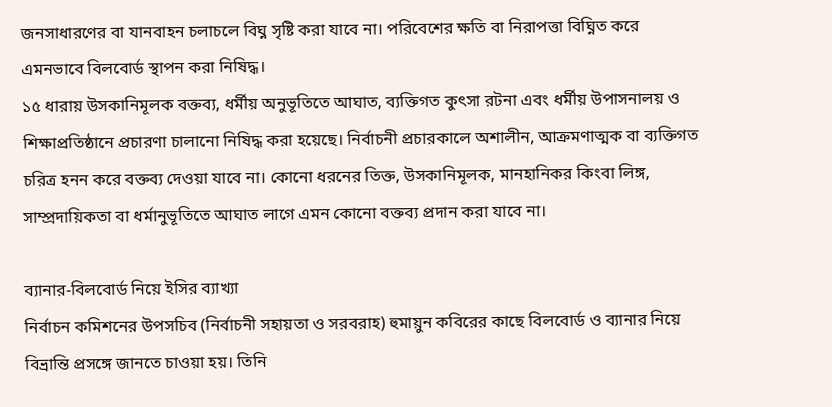জনসাধারণের বা যানবাহন চলাচলে বিঘ্ন সৃষ্টি করা যাবে না। পরিবেশের ক্ষতি বা নিরাপত্তা বিঘ্নিত করে এমনভাবে বিলবোর্ড স্থাপন করা নিষিদ্ধ।
১৫ ধারায় উসকানিমূলক বক্তব্য, ধর্মীয় অনুভূতিতে আঘাত, ব্যক্তিগত কুৎসা রটনা এবং ধর্মীয় উপাসনালয় ও শিক্ষাপ্রতিষ্ঠানে প্রচারণা চালানো নিষিদ্ধ করা হয়েছে। নির্বাচনী প্রচারকালে অশালীন, আক্রমণাত্মক বা ব্যক্তিগত চরিত্র হনন করে বক্তব্য দেওয়া যাবে না। কোনো ধরনের তিক্ত, উসকানিমূলক, মানহানিকর কিংবা লিঙ্গ, সাম্প্রদায়িকতা বা ধর্মানুভূতিতে আঘাত লাগে এমন কোনো বক্তব্য প্রদান করা যাবে না।

ব্যানার-বিলবোর্ড নিয়ে ইসির ব্যাখ্যা
নির্বাচন কমিশনের উপসচিব (নির্বাচনী সহায়তা ও সরবরাহ) হুমায়ুন কবিরের কাছে বিলবোর্ড ও ব্যানার নিয়ে বিভ্রান্তি প্রসঙ্গে জানতে চাওয়া হয়। তিনি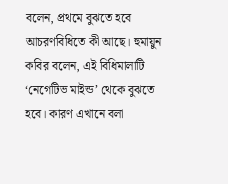বলেন, প্রথমে বুঝতে হবে আচরণবিধিতে কী আছে। হুমায়ুন কবির বলেন, এই বিধিমালাটি ‘নেগেটিভ মাইন্ড’ থেকে বুঝতে হবে। কারণ এখানে বলা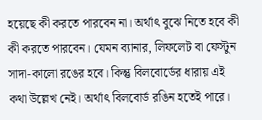হয়েছে কী করতে পারবেন না। অর্থাৎ বুঝে নিতে হবে কী কী করতে পারবেন। যেমন ব্যানার, লিফলেট বা ফেস্টুন সাদা-কালো রঙের হবে। কিন্তু বিলবোর্ডের ধারায় এই কথা উল্লেখ নেই। অর্থাৎ বিলবোর্ড রঙিন হতেই পারে।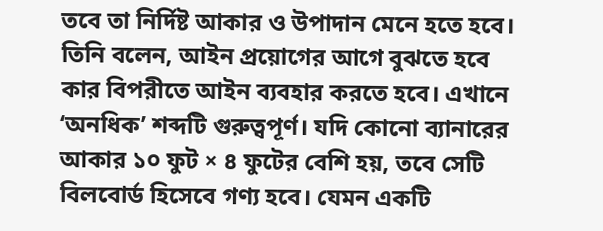তবে তা নির্দিষ্ট আকার ও উপাদান মেনে হতে হবে।
তিনি বলেন, আইন প্রয়োগের আগে বুঝতে হবে কার বিপরীতে আইন ব্যবহার করতে হবে। এখানে ‘অনধিক’ শব্দটি গুরুত্বপূর্ণ। যদি কোনো ব্যানারের আকার ১০ ফুট × ৪ ফুটের বেশি হয়, তবে সেটি বিলবোর্ড হিসেবে গণ্য হবে। যেমন একটি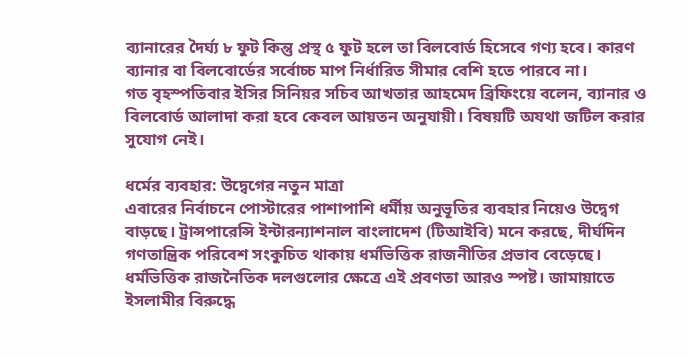ব্যানারের দৈর্ঘ্য ৮ ফুট কিন্তু প্রস্থ ৫ ফুট হলে তা বিলবোর্ড হিসেবে গণ্য হবে। কারণ ব্যানার বা বিলবোর্ডের সর্বোচ্চ মাপ নির্ধারিত সীমার বেশি হতে পারবে না।
গত বৃহস্পতিবার ইসির সিনিয়র সচিব আখতার আহমেদ ব্রিফিংয়ে বলেন, ব্যানার ও বিলবোর্ড আলাদা করা হবে কেবল আয়তন অনুযায়ী। বিষয়টি অযথা জটিল করার সুযোগ নেই।

ধর্মের ব্যবহার: উদ্বেগের নতুন মাত্রা
এবারের নির্বাচনে পোস্টারের পাশাপাশি ধর্মীয় অনুভূতির ব্যবহার নিয়েও উদ্বেগ বাড়ছে। ট্রান্সপারেন্সি ইন্টারন্যাশনাল বাংলাদেশ (টিআইবি) মনে করছে, দীর্ঘদিন গণতান্ত্রিক পরিবেশ সংকুচিত থাকায় ধর্মভিত্তিক রাজনীতির প্রভাব বেড়েছে। ধর্মভিত্তিক রাজনৈতিক দলগুলোর ক্ষেত্রে এই প্রবণতা আরও স্পষ্ট। জামায়াতে ইসলামীর বিরুদ্ধে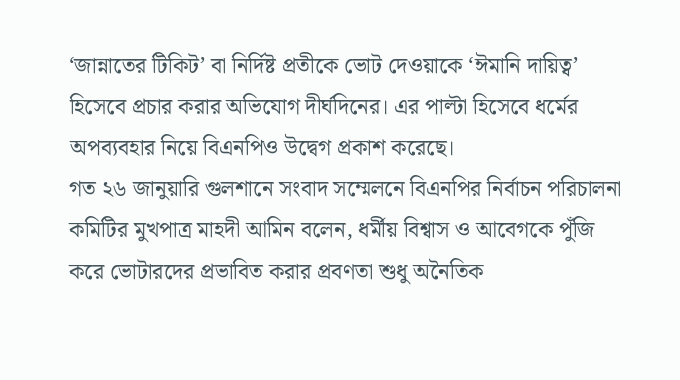‘জান্নাতের টিকিট’ বা নির্দিষ্ট প্রতীকে ভোট দেওয়াকে ‘ঈমানি দায়িত্ব’ হিসেবে প্রচার করার অভিযোগ দীর্ঘদিনের। এর পাল্টা হিসেবে ধর্মের অপব্যবহার নিয়ে বিএনপিও উদ্বেগ প্রকাশ করেছে।
গত ২৬ জানুয়ারি গুলশানে সংবাদ সম্মেলনে বিএনপির নির্বাচন পরিচালনা কমিটির মুখপাত্র মাহদী আমিন বলেন, ধর্মীয় বিশ্বাস ও আবেগকে পুঁজি করে ভোটারদের প্রভাবিত করার প্রবণতা শুধু অনৈতিক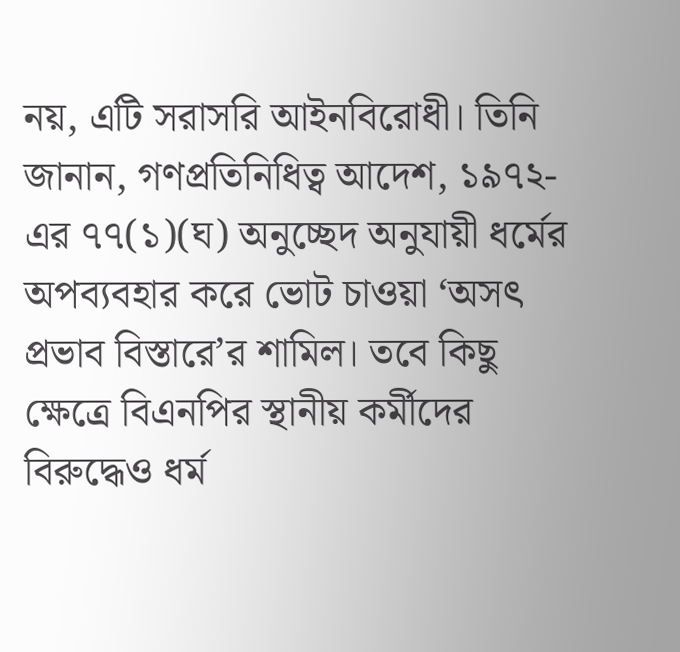নয়, এটি সরাসরি আইনবিরোধী। তিনি জানান, গণপ্রতিনিধিত্ব আদেশ, ১৯৭২-এর ৭৭(১)(ঘ) অনুচ্ছেদ অনুযায়ী ধর্মের অপব্যবহার করে ভোট চাওয়া ‘অসৎ প্রভাব বিস্তারে’র শামিল। তবে কিছু ক্ষেত্রে বিএনপির স্থানীয় কর্মীদের বিরুদ্ধেও ধর্ম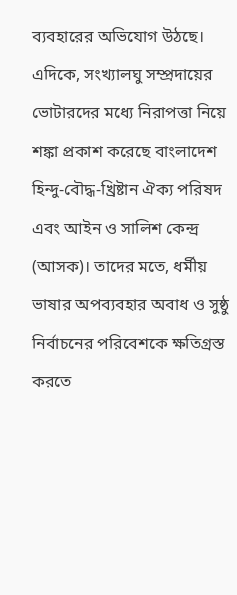ব্যবহারের অভিযোগ উঠছে।
এদিকে, সংখ্যালঘু সম্প্রদায়ের ভোটারদের মধ্যে নিরাপত্তা নিয়ে শঙ্কা প্রকাশ করেছে বাংলাদেশ হিন্দু-বৌদ্ধ-খ্রিষ্টান ঐক্য পরিষদ এবং আইন ও সালিশ কেন্দ্র (আসক)। তাদের মতে, ধর্মীয় ভাষার অপব্যবহার অবাধ ও সুষ্ঠু নির্বাচনের পরিবেশকে ক্ষতিগ্রস্ত করতে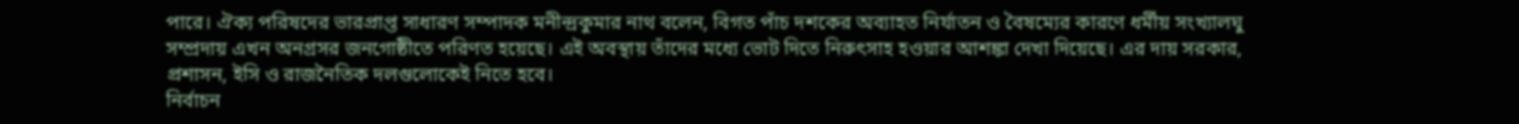পারে। ঐক্য পরিষদের ভারপ্রাপ্ত সাধারণ সম্পাদক মনীন্দ্রকুমার নাথ বলেন, বিগত পাঁচ দশকের অব্যাহত নির্যাতন ও বৈষম্যের কারণে ধর্মীয় সংখ্যালঘু সম্প্রদায় এখন অনগ্রসর জনগোষ্ঠীতে পরিণত হয়েছে। এই অবস্থায় তাঁদের মধ্যে ভোট দিতে নিরুৎসাহ হওয়ার আশঙ্কা দেখা দিয়েছে। এর দায় সরকার, প্রশাসন, ইসি ও রাজনৈতিক দলগুলোকেই নিতে হবে।
নির্বাচন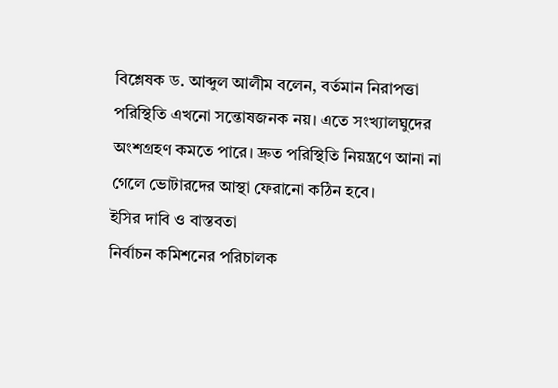বিশ্লেষক ড. আব্দুল আলীম বলেন, বর্তমান নিরাপত্তা পরিস্থিতি এখনো সন্তোষজনক নয়। এতে সংখ্যালঘুদের অংশগ্রহণ কমতে পারে। দ্রুত পরিস্থিতি নিয়ন্ত্রণে আনা না গেলে ভোটারদের আস্থা ফেরানো কঠিন হবে।
ইসির দাবি ও বাস্তবতা
নির্বাচন কমিশনের পরিচালক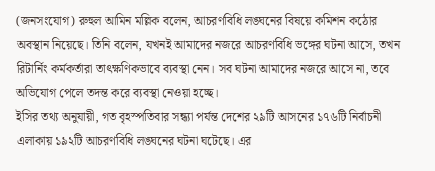(জনসংযোগ) রুহুল আমিন মল্লিক বলেন, আচরণবিধি লঙ্ঘনের বিষয়ে কমিশন কঠোর অবস্থান নিয়েছে। তিনি বলেন, যখনই আমাদের নজরে আচরণবিধি ভঙ্গের ঘটনা আসে, তখন রিটার্নিং কর্মকর্তারা তাৎক্ষণিকভাবে ব্যবস্থা নেন। সব ঘটনা আমাদের নজরে আসে না, তবে অভিযোগ পেলে তদন্ত করে ব্যবস্থা নেওয়া হচ্ছে।
ইসির তথ্য অনুযায়ী, গত বৃহস্পতিবার সন্ধ্যা পর্যন্ত দেশের ২৯টি আসনের ১৭৬টি নির্বাচনী এলাকায় ১৯২টি আচরণবিধি লঙ্ঘনের ঘটনা ঘটেছে। এর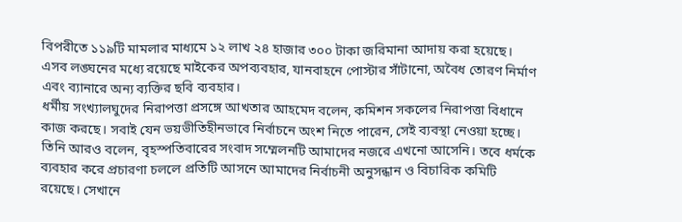বিপরীতে ১১৯টি মামলার মাধ্যমে ১২ লাখ ২৪ হাজার ৩০০ টাকা জরিমানা আদায় করা হয়েছে। এসব লঙ্ঘনের মধ্যে রয়েছে মাইকের অপব্যবহার, যানবাহনে পোস্টার সাঁটানো, অবৈধ তোরণ নির্মাণ এবং ব্যানারে অন্য ব্যক্তির ছবি ব্যবহার।
ধর্মীয় সংখ্যালঘুদের নিরাপত্তা প্রসঙ্গে আখতার আহমেদ বলেন, কমিশন সকলের নিরাপত্তা বিধানে কাজ করছে। সবাই যেন ভয়ভীতিহীনভাবে নির্বাচনে অংশ নিতে পারেন, সেই ব্যবস্থা নেওয়া হচ্ছে। তিনি আরও বলেন, বৃহস্পতিবারের সংবাদ সম্মেলনটি আমাদের নজরে এখনো আসেনি। তবে ধর্মকে ব্যবহার করে প্রচারণা চললে প্রতিটি আসনে আমাদের নির্বাচনী অনুসন্ধান ও বিচারিক কমিটি রয়েছে। সেখানে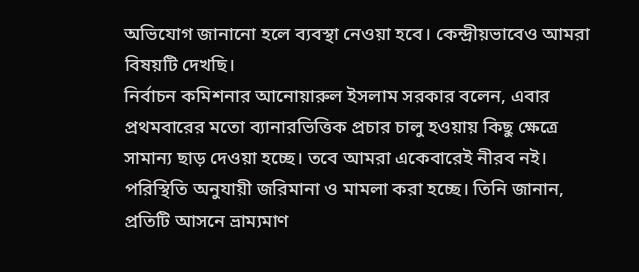অভিযোগ জানানো হলে ব্যবস্থা নেওয়া হবে। কেন্দ্রীয়ভাবেও আমরা বিষয়টি দেখছি।
নির্বাচন কমিশনার আনোয়ারুল ইসলাম সরকার বলেন, এবার প্রথমবারের মতো ব্যানারভিত্তিক প্রচার চালু হওয়ায় কিছু ক্ষেত্রে সামান্য ছাড় দেওয়া হচ্ছে। তবে আমরা একেবারেই নীরব নই। পরিস্থিতি অনুযায়ী জরিমানা ও মামলা করা হচ্ছে। তিনি জানান, প্রতিটি আসনে ভ্রাম্যমাণ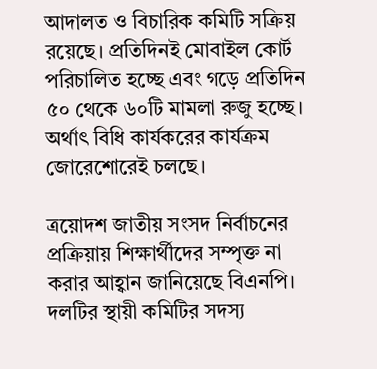আদালত ও বিচারিক কমিটি সক্রিয় রয়েছে। প্রতিদিনই মোবাইল কোর্ট পরিচালিত হচ্ছে এবং গড়ে প্রতিদিন ৫০ থেকে ৬০টি মামলা রুজু হচ্ছে। অর্থাৎ বিধি কার্যকরের কার্যক্রম জোরেশোরেই চলছে।

ত্রয়োদশ জাতীয় সংসদ নির্বাচনের প্রক্রিয়ায় শিক্ষার্থীদের সম্পৃক্ত না করার আহ্বান জানিয়েছে বিএনপি। দলটির স্থায়ী কমিটির সদস্য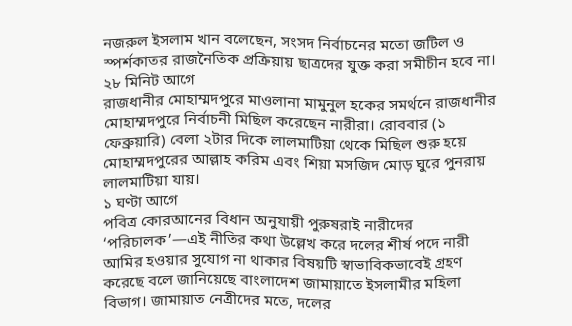নজরুল ইসলাম খান বলেছেন, সংসদ নির্বাচনের মতো জটিল ও স্পর্শকাতর রাজনৈতিক প্রক্রিয়ায় ছাত্রদের যুক্ত করা সমীচীন হবে না।
২৮ মিনিট আগে
রাজধানীর মোহাম্মদপুরে মাওলানা মামুনুল হকের সমর্থনে রাজধানীর মোহাম্মদপুরে নির্বাচনী মিছিল করেছেন নারীরা। রোববার (১ ফেব্রুয়ারি) বেলা ২টার দিকে লালমাটিয়া থেকে মিছিল শুরু হয়ে মোহাম্মদপুরের আল্লাহ করিম এবং শিয়া মসজিদ মোড় ঘুরে পুনরায় লালমাটিয়া যায়।
১ ঘণ্টা আগে
পবিত্র কোরআনের বিধান অনুযায়ী পুরুষরাই নারীদের ‘পরিচালক’—এই নীতির কথা উল্লেখ করে দলের শীর্ষ পদে নারী আমির হওয়ার সুযোগ না থাকার বিষয়টি স্বাভাবিকভাবেই গ্রহণ করেছে বলে জানিয়েছে বাংলাদেশ জামায়াতে ইসলামীর মহিলা বিভাগ। জামায়াত নেত্রীদের মতে, দলের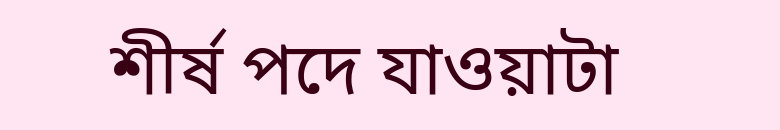শীর্ষ পদে যাওয়াটা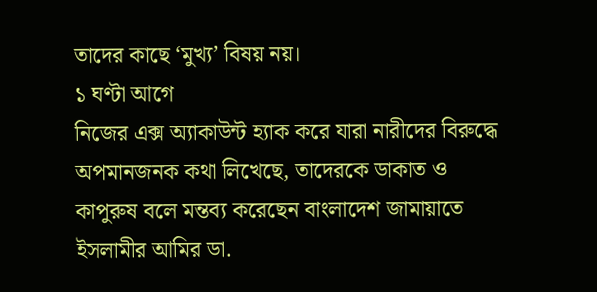তাদের কাছে ‘মুখ্য’ বিষয় নয়।
১ ঘণ্টা আগে
নিজের এক্স অ্যাকাউন্ট হ্যাক করে যারা নারীদের বিরুদ্ধে অপমানজনক কথা লিখেছে, তাদেরকে ডাকাত ও কাপুরুষ বলে মন্তব্য করেছেন বাংলাদেশ জামায়াতে ইসলামীর আমির ডা.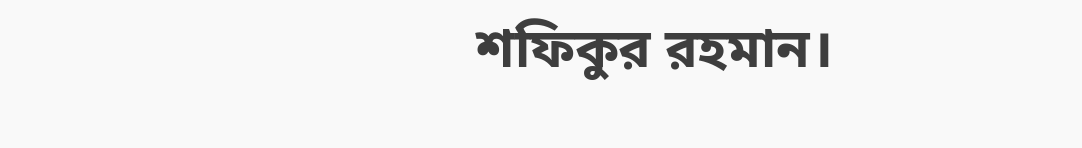শফিকুর রহমান।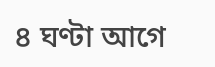৪ ঘণ্টা আগে